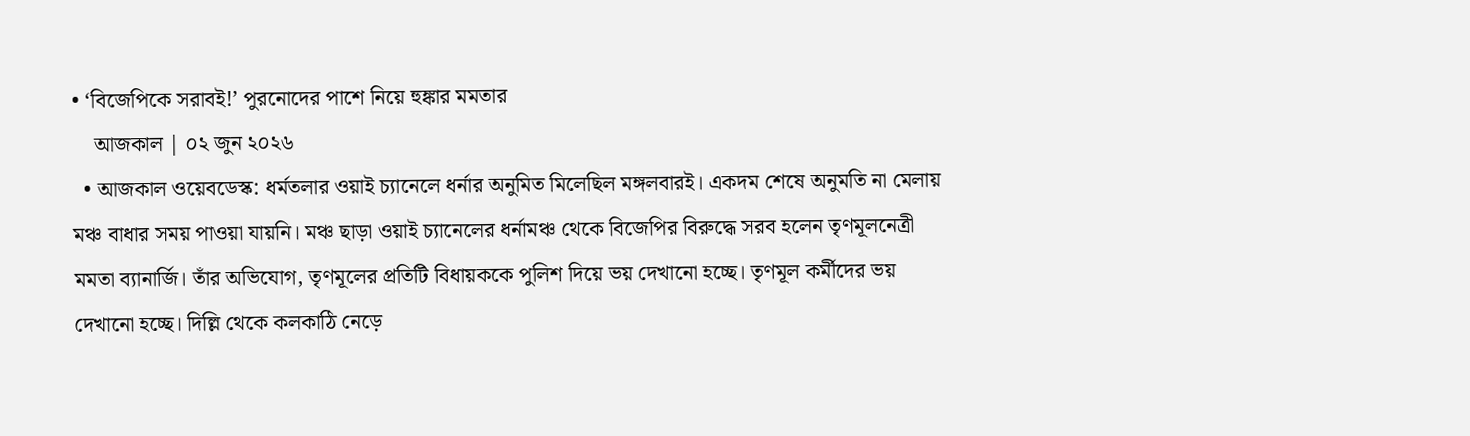• ‘বিজেপিকে সরাবই!’ পুরনোদের পাশে নিয়ে হুঙ্কার মমতার
    আজকাল | ০২ জুন ২০২৬
  • আজকাল ওয়েবডেস্ক: ধর্মতলার ওয়াই চ্যানেলে ধর্নার অনুমিত মিলেছিল মঙ্গলবারই। একদম শেষে অনুমতি না মেলায় মঞ্চ বাধার সময় পাওয়া যায়নি। মঞ্চ ছাড়া ওয়াই চ্যানেলের ধর্নামঞ্চ থেকে বিজেপির বিরুদ্ধে সরব হলেন তৃণমূলনেত্রী মমতা ব্যানার্জি। তাঁর অভিযোগ, তৃণমূলের প্রতিটি বিধায়ককে পুলিশ দিয়ে ভয় দেখানো হচ্ছে। তৃণমূল কর্মীদের ভয় দেখানো হচ্ছে। দিল্লি থেকে কলকাঠি নেড়ে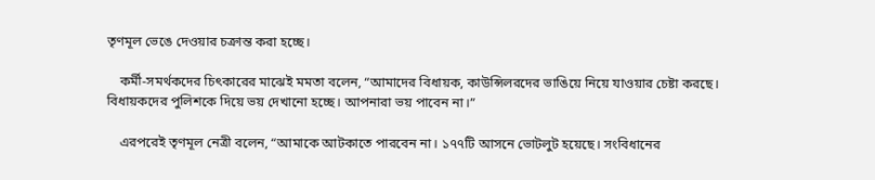তৃণমূল ভেঙে দেওয়ার চক্রান্ত করা হচ্ছে।

    কর্মী-সমর্থকদের চিৎকারের মাঝেই মমতা বলেন, “আমাদের বিধায়ক, কাউন্সিলরদের ভাঙিয়ে নিয়ে যাওয়ার চেষ্টা করছে। বিধায়কদের পুলিশকে দিয়ে ভয় দেখানো হচ্ছে। আপনারা ভয় পাবেন না।”

    এরপরেই তৃণমূল নেত্রী বলেন, “আমাকে আটকাতে পারবেন না। ১৭৭টি আসনে ভোটলুট হয়েছে। সংবিধানের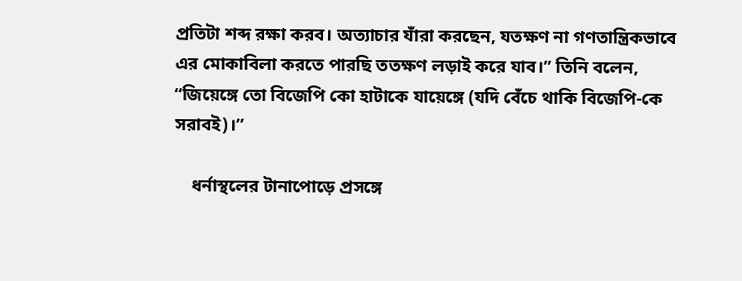প্রতিটা শব্দ রক্ষা করব। অত্যাচার যাঁরা করছেন, যতক্ষণ না গণতান্ত্রিকভাবে এর মোকাবিলা করতে পারছি ততক্ষণ লড়াই করে যাব।” তিনি বলেন, “জিয়েঙ্গে তো বিজেপি কো হাটাকে যায়েঙ্গে (যদি বেঁচে থাকি বিজেপি-কে সরাবই)।’’

    ধর্নাস্থলের টানাপোড়ে প্রসঙ্গে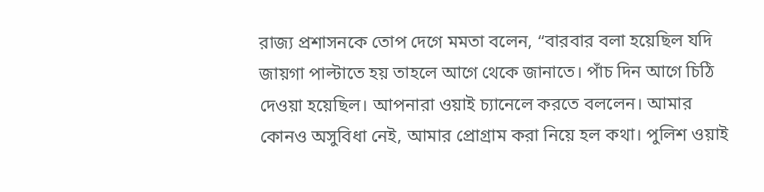রাজ্য প্রশাসনকে তোপ দেগে মমতা বলেন, “বারবার বলা হয়েছিল যদি জায়গা পাল্টাতে হয় তাহলে আগে থেকে জানাতে। পাঁচ দিন আগে চিঠি দেওয়া হয়েছিল। আপনারা ওয়াই চ্যানেলে করতে বললেন। আমার কোনও অসুবিধা নেই, আমার প্রোগ্রাম করা নিয়ে হল কথা। পুলিশ ওয়াই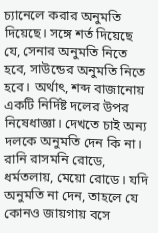চ্যানেলে করার অনুমতি দিয়েছে। সঙ্গে শর্ত দিয়েছে যে, সেনার অনুমতি নিতে হবে, সাউন্ডের অনুমতি নিতে হবে। অর্থাৎ, শব্দ বাজানোয় একটি নির্দিষ্ট দলের উপর নিষেধাজ্ঞা। দেখতে চাই অন্য দলকে অনুমতি দেন কি না। রানি রাসমনি রোডে, ধর্মতলায়, মেয়ো রোডে। যদি অনুমতি না দেন, তাহলে যে কোনও জায়গায় বসে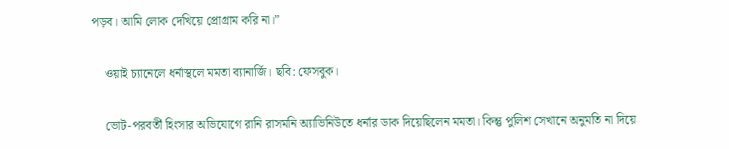পড়ব। আমি লোক দেখিয়ে প্রোগ্রাম করি না।”

    ওয়াই চ্যানেলে ধর্নাস্থলে মমতা ব্যানার্জি। ছবি: ফেসবুক।

    ভোট-পরবর্তী হিংসার অভিযোগে রানি রাসমনি অ্যাভিনিউতে ধর্নার ডাক দিয়েছিলেন মমতা। কিন্তু পুলিশ সেখানে অনুমতি না দিয়ে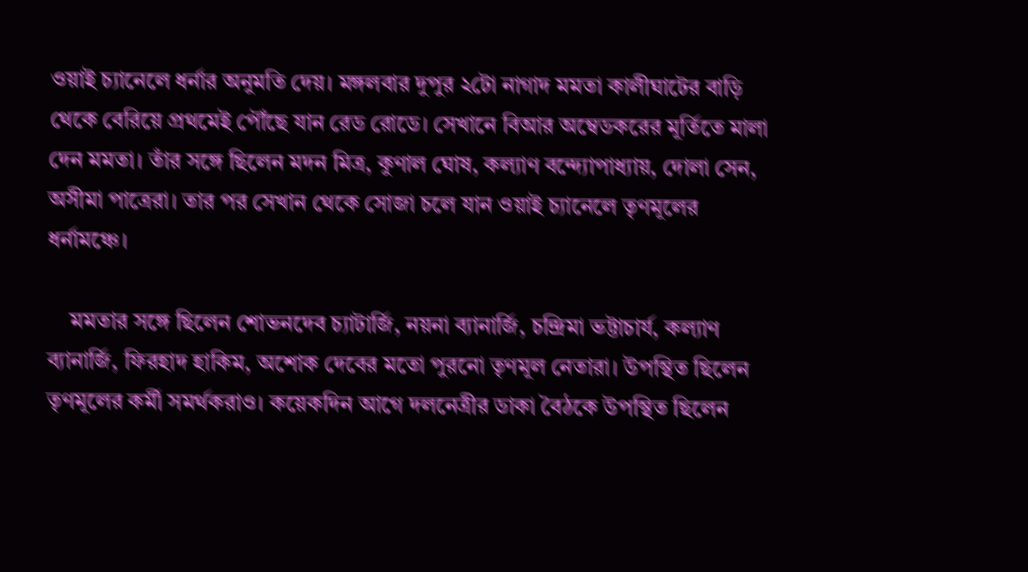ওয়াই চ্যানেলে ধর্নার অনুমতি দেয়। মঙ্গলবার দুপুর ২টো নাগাদ মমতা কালীঘাটের বাড়ি থেকে বেরিয়ে প্রথমেই পৌঁছে যান রেড রোডে। সেখানে বিআর অম্বেডকরের মূর্তিতে মালা দেন মমতা। তাঁর সঙ্গে ছিলেন মদন মিত্র, কুণাল ঘোষ, কল্যাণ বন্দ্যোপাধ্যায়, দোলা সেন, অসীমা পাত্রেরা। তার পর সেখান থেকে সোজা চলে যান ওয়াই চ্যানেলে তৃণমূলের ধর্নামঞ্চে।

    মমতার সঙ্গে ছিলেন শোভনদেব চ্যাটার্জি, নয়না ব্যানার্জি, চন্দ্রিমা ভট্টাচার্য, কল্যাণ ব্যানার্জি, ফিরহাদ হাকিম, অশোক দেবের মতো পুরনো তৃণমূল নেতারা। উপস্থিত ছিলেন তৃণমূলের কর্মী সমর্থকরাও। কয়েকদিন আগে দলনেত্রীর ডাকা বৈঠকে উপস্থিত ছিলেন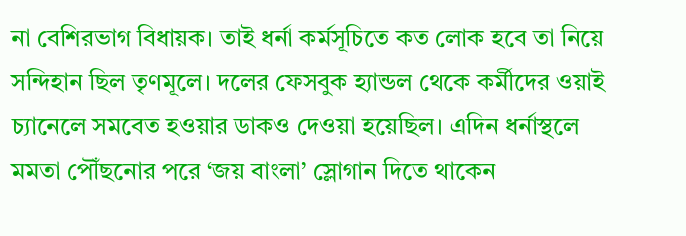না বেশিরভাগ বিধায়ক। তাই ধর্না কর্মসূচিতে কত লোক হবে তা নিয়ে সন্দিহান ছিল তৃণমূলে। দলের ফেসবুক হ্যান্ডল থেকে কর্মীদের ওয়াই চ্যানেলে সমবেত হওয়ার ডাকও দেওয়া হয়েছিল। এদিন ধর্নাস্থলে মমতা পৌঁছনোর পরে ‘জয় বাংলা’ স্লোগান দিতে থাকেন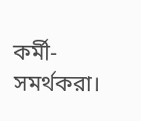কর্মী-সমর্থকরা।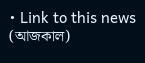• Link to this news (আজকাল)